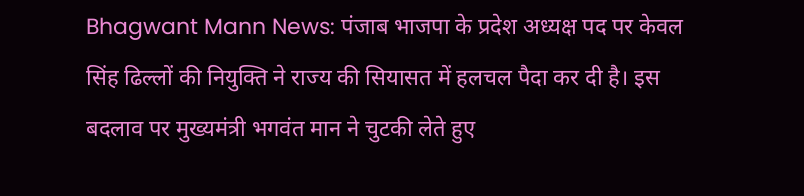Bhagwant Mann News: पंजाब भाजपा के प्रदेश अध्यक्ष पद पर केवल सिंह ढिल्लों की नियुक्ति ने राज्य की सियासत में हलचल पैदा कर दी है। इस बदलाव पर मुख्यमंत्री भगवंत मान ने चुटकी लेते हुए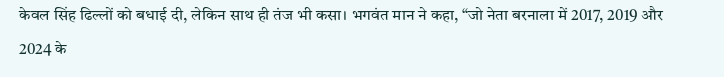केवल सिंह ढिल्लों को बधाई दी, लेकिन साथ ही तंज भी कसा। भगवंत मान ने कहा, “जो नेता बरनाला में 2017, 2019 और 2024 के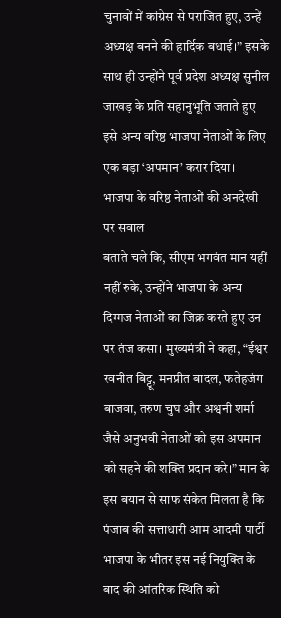चुनावों में कांग्रेस से पराजित हुए, उन्हें अध्यक्ष बनने की हार्दिक बधाई।” इसके साथ ही उन्होंने पूर्व प्रदेश अध्यक्ष सुनील जाखड़ के प्रति सहानुभूति जताते हुए इसे अन्य वरिष्ठ भाजपा नेताओं के लिए एक बड़ा ‘अपमान’ करार दिया।
भाजपा के वरिष्ठ नेताओं की अनदेखी पर सवाल
बताते चले कि, सीएम भगवंत मान यहीं नहीं रुके, उन्होंने भाजपा के अन्य दिग्गज नेताओं का जिक्र करते हुए उन पर तंज कसा। मुख्यमंत्री ने कहा, “ईश्वर रवनीत बिट्टू, मनप्रीत बादल, फतेहजंग बाजवा, तरुण चुघ और अश्वनी शर्मा जैसे अनुभवी नेताओं को इस अपमान को सहने की शक्ति प्रदान करे।” मान के इस बयान से साफ संकेत मिलता है कि पंजाब की सत्ताधारी आम आदमी पार्टी भाजपा के भीतर इस नई नियुक्ति के बाद की आंतरिक स्थिति को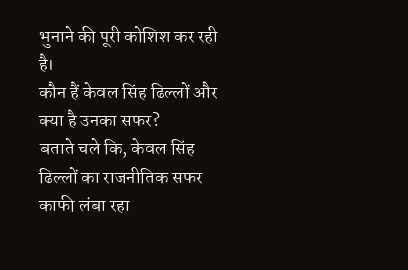भुनाने की पूरी कोशिश कर रही है।
कौन हैं केवल सिंह ढिल्लों और क्या है उनका सफर?
बताते चले कि, केवल सिंह ढिल्लों का राजनीतिक सफर काफी लंबा रहा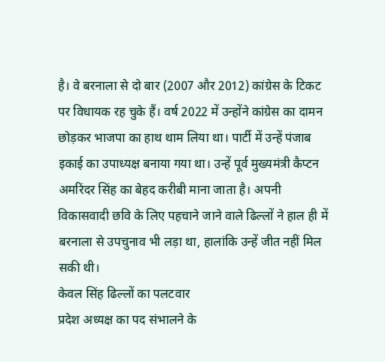है। वे बरनाला से दो बार (2007 और 2012) कांग्रेस के टिकट पर विधायक रह चुके हैं। वर्ष 2022 में उन्होंने कांग्रेस का दामन छोड़कर भाजपा का हाथ थाम लिया था। पार्टी में उन्हें पंजाब इकाई का उपाध्यक्ष बनाया गया था। उन्हें पूर्व मुख्यमंत्री कैप्टन अमरिंदर सिंह का बेहद करीबी माना जाता है। अपनी विकासवादी छवि के लिए पहचाने जाने वाले ढिल्लों ने हाल ही में बरनाला से उपचुनाव भी लड़ा था, हालांकि उन्हें जीत नहीं मिल सकी थी।
केवल सिंह ढिल्लों का पलटवार
प्रदेश अध्यक्ष का पद संभालने के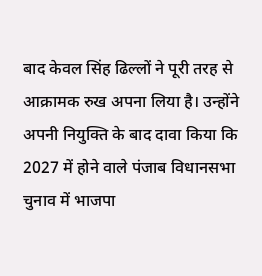बाद केवल सिंह ढिल्लों ने पूरी तरह से आक्रामक रुख अपना लिया है। उन्होंने अपनी नियुक्ति के बाद दावा किया कि 2027 में होने वाले पंजाब विधानसभा चुनाव में भाजपा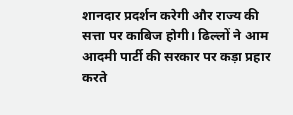शानदार प्रदर्शन करेगी और राज्य की सत्ता पर काबिज होगी। ढिल्लों ने आम आदमी पार्टी की सरकार पर कड़ा प्रहार करते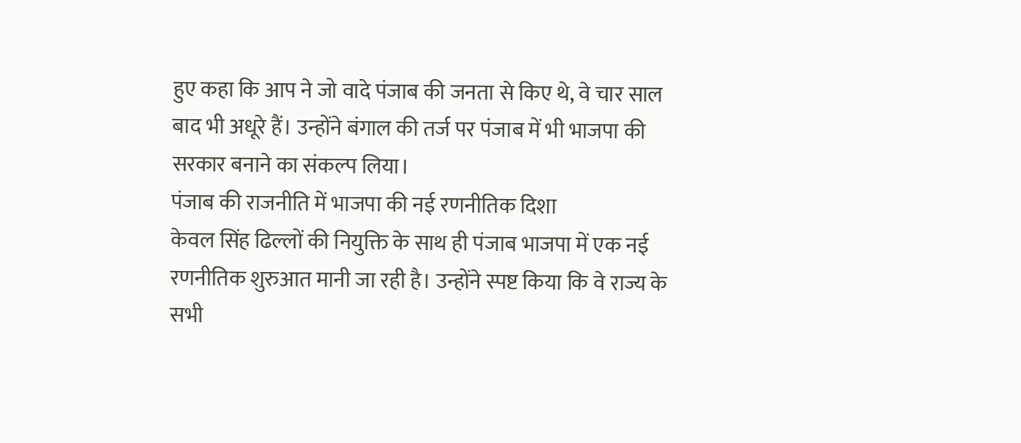हुए कहा कि आप ने जो वादे पंजाब की जनता से किए थे, वे चार साल बाद भी अधूरे हैं। उन्होंने बंगाल की तर्ज पर पंजाब में भी भाजपा की सरकार बनाने का संकल्प लिया।
पंजाब की राजनीति में भाजपा की नई रणनीतिक दिशा
केवल सिंह ढिल्लों की नियुक्ति के साथ ही पंजाब भाजपा में एक नई रणनीतिक शुरुआत मानी जा रही है। उन्होंने स्पष्ट किया कि वे राज्य के सभी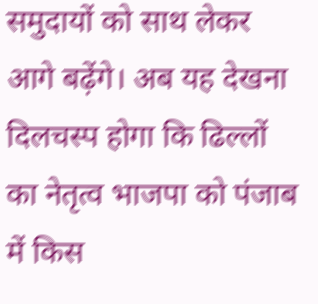समुदायों को साथ लेकर आगे बढ़ेंगे। अब यह देखना दिलचस्प होगा कि ढिल्लों का नेतृत्व भाजपा को पंजाब में किस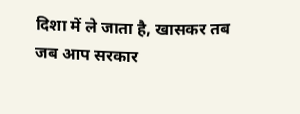दिशा में ले जाता है, खासकर तब जब आप सरकार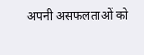अपनी असफलताओं को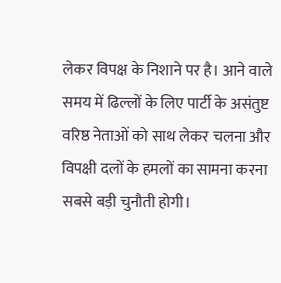लेकर विपक्ष के निशाने पर है। आने वाले समय में ढिल्लों के लिए पार्टी के असंतुष्ट वरिष्ठ नेताओं को साथ लेकर चलना और विपक्षी दलों के हमलों का सामना करना सबसे बड़ी चुनौती होगी।